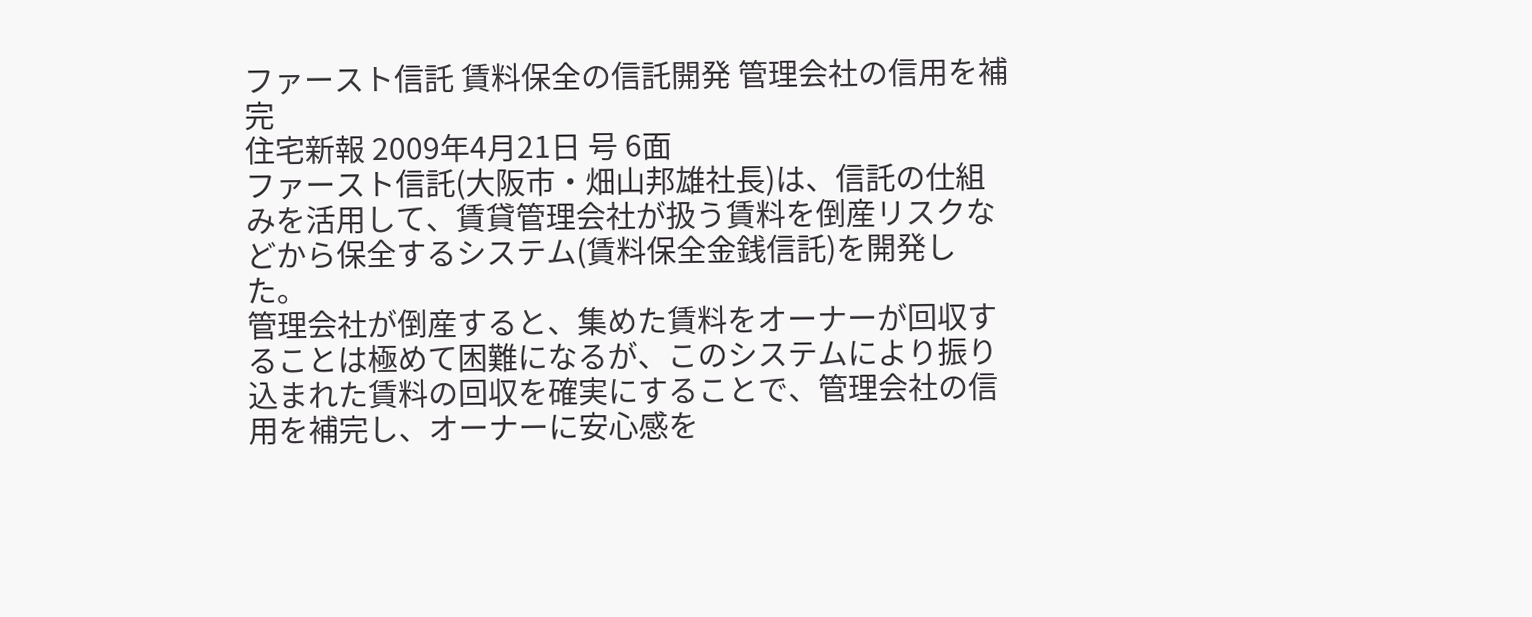ファースト信託 賃料保全の信託開発 管理会社の信用を補完
住宅新報 2009年4月21日 号 6面
ファースト信託(大阪市・畑山邦雄社長)は、信託の仕組みを活用して、賃貸管理会社が扱う賃料を倒産リスクなどから保全するシステム(賃料保全金銭信託)を開発した。
管理会社が倒産すると、集めた賃料をオーナーが回収することは極めて困難になるが、このシステムにより振り込まれた賃料の回収を確実にすることで、管理会社の信用を補完し、オーナーに安心感を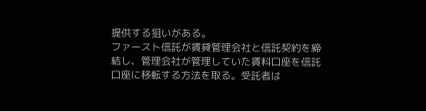提供する狙いがある。
ファースト信託が賃貸管理会社と信託契約を締結し、管理会社が管理していた賃料口座を信託口座に移転する方法を取る。受託者は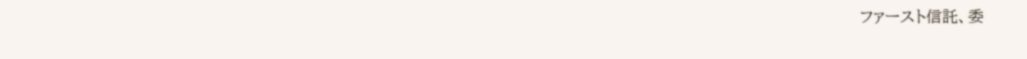ファースト信託、委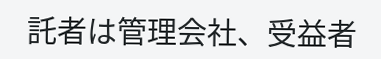託者は管理会社、受益者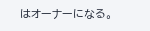はオーナーになる。